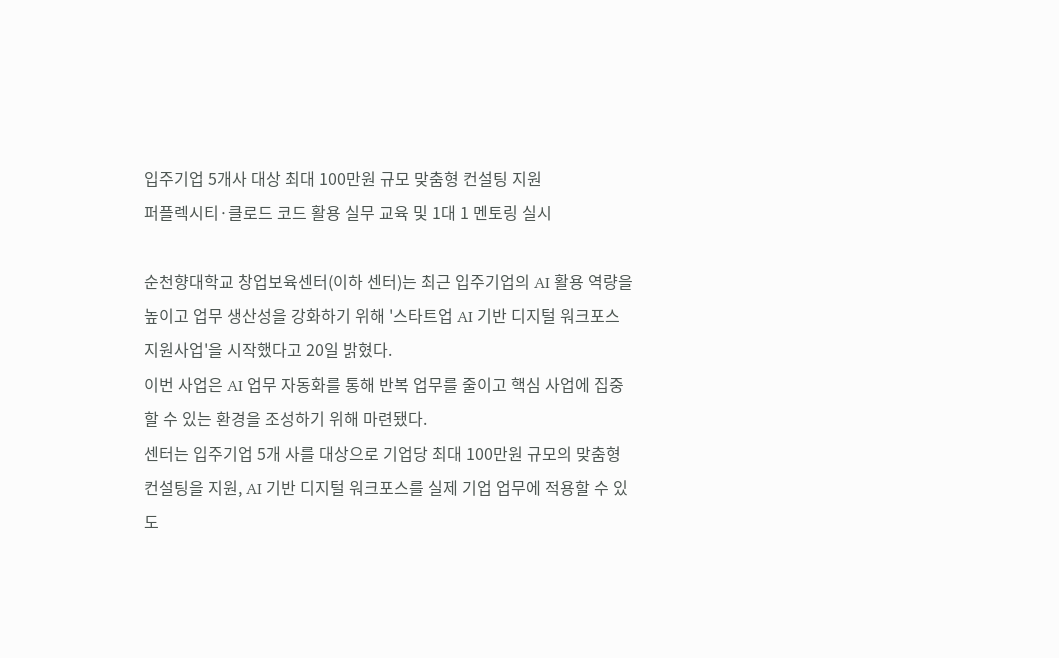입주기업 5개사 대상 최대 100만원 규모 맞춤형 컨설팅 지원
퍼플렉시티·클로드 코드 활용 실무 교육 및 1대 1 멘토링 실시

순천향대학교 창업보육센터(이하 센터)는 최근 입주기업의 AI 활용 역량을 높이고 업무 생산성을 강화하기 위해 '스타트업 AI 기반 디지털 워크포스 지원사업'을 시작했다고 20일 밝혔다.
이번 사업은 AI 업무 자동화를 통해 반복 업무를 줄이고 핵심 사업에 집중할 수 있는 환경을 조성하기 위해 마련됐다.
센터는 입주기업 5개 사를 대상으로 기업당 최대 100만원 규모의 맞춤형 컨설팅을 지원, AI 기반 디지털 워크포스를 실제 기업 업무에 적용할 수 있도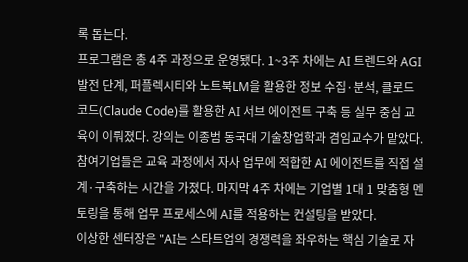록 돕는다.
프로그램은 총 4주 과정으로 운영됐다. 1~3주 차에는 AI 트렌드와 AGI 발전 단계, 퍼플렉시티와 노트북LM을 활용한 정보 수집·분석, 클로드 코드(Claude Code)를 활용한 AI 서브 에이전트 구축 등 실무 중심 교육이 이뤄졌다. 강의는 이종범 동국대 기술창업학과 겸임교수가 맡았다.
참여기업들은 교육 과정에서 자사 업무에 적합한 AI 에이전트를 직접 설계·구축하는 시간을 가졌다. 마지막 4주 차에는 기업별 1대 1 맞춤형 멘토링을 통해 업무 프로세스에 AI를 적용하는 컨설팅을 받았다.
이상한 센터장은 "AI는 스타트업의 경쟁력을 좌우하는 핵심 기술로 자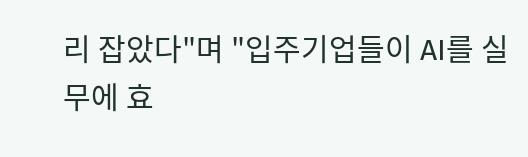리 잡았다"며 "입주기업들이 AI를 실무에 효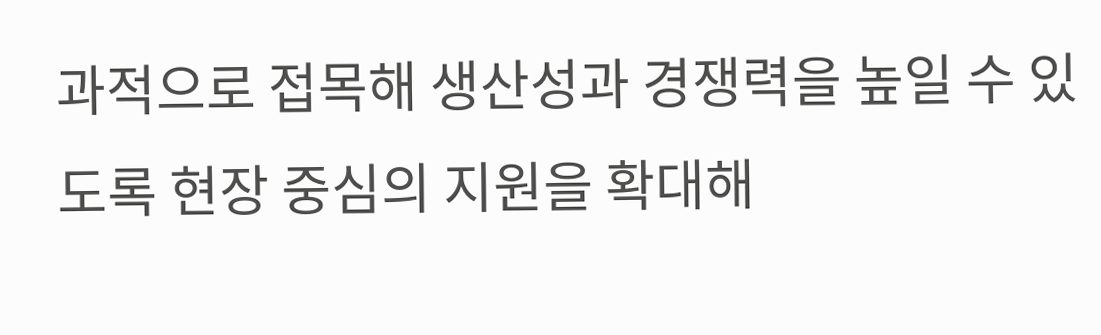과적으로 접목해 생산성과 경쟁력을 높일 수 있도록 현장 중심의 지원을 확대해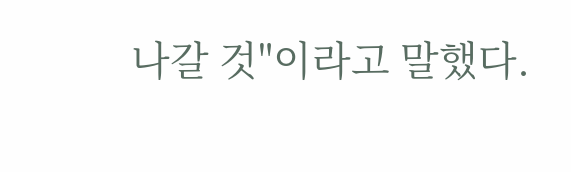나갈 것"이라고 말했다.